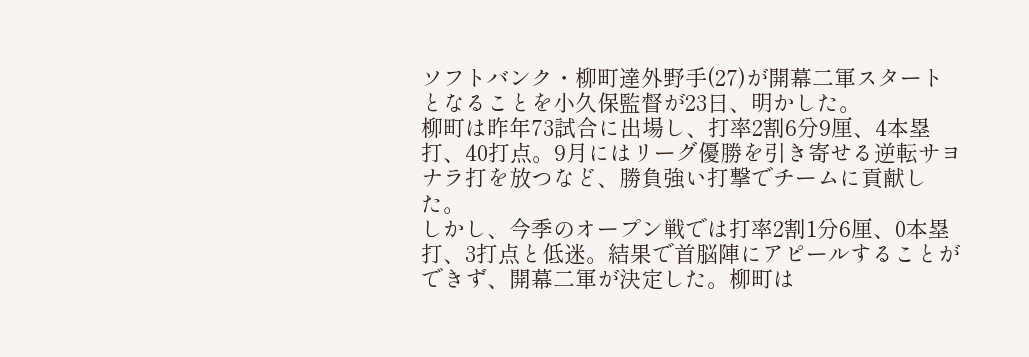ソフトバンク・柳町達外野手(27)が開幕二軍スタートとなることを小久保監督が23日、明かした。
柳町は昨年73試合に出場し、打率2割6分9厘、4本塁打、40打点。9月にはリーグ優勝を引き寄せる逆転サヨナラ打を放つなど、勝負強い打撃でチームに貢献した。
しかし、今季のオープン戦では打率2割1分6厘、0本塁打、3打点と低迷。結果で首脳陣にアピールすることができず、開幕二軍が決定した。柳町は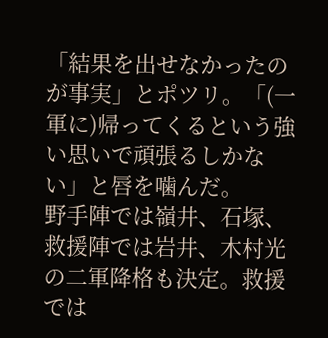「結果を出せなかったのが事実」とポツリ。「(一軍に)帰ってくるという強い思いで頑張るしかない」と唇を噛んだ。
野手陣では嶺井、石塚、救援陣では岩井、木村光の二軍降格も決定。救援では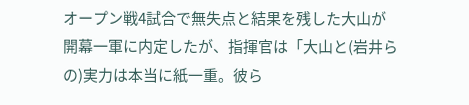オープン戦4試合で無失点と結果を残した大山が開幕一軍に内定したが、指揮官は「大山と(岩井らの)実力は本当に紙一重。彼ら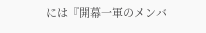には『開幕一軍のメンバ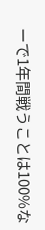ーで1年間戦うことは100%な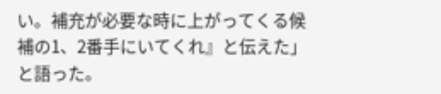い。補充が必要な時に上がってくる候補の1、2番手にいてくれ』と伝えた」と語った。